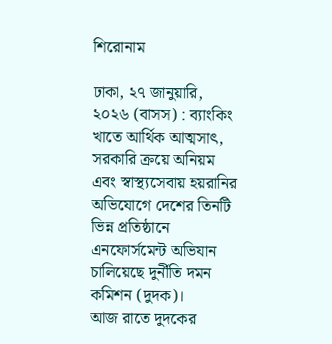শিরোনাম

ঢাকা, ২৭ জানুয়ারি, ২০২৬ (বাসস) : ব্যাংকিং খাতে আর্থিক আত্মসাৎ, সরকারি ক্রয়ে অনিয়ম এবং স্বাস্থ্যসেবায় হয়রানির অভিযোগে দেশের তিনটি ভিন্ন প্রতিষ্ঠানে এনফোর্সমেন্ট অভিযান চালিয়েছে দুর্নীতি দমন কমিশন (দুদক)।
আজ রাতে দুদকের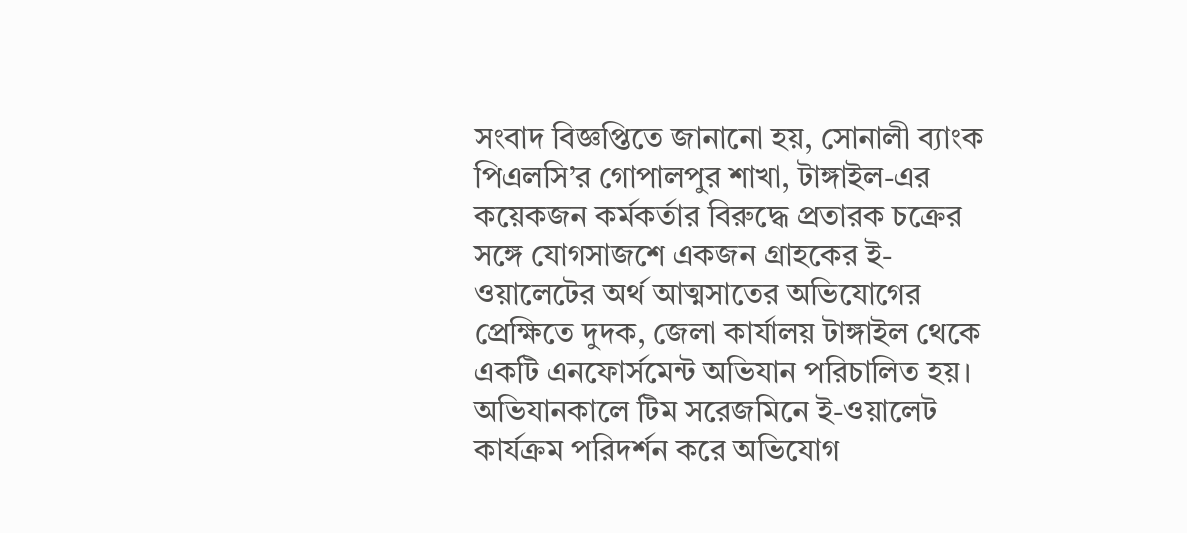সংবাদ বিজ্ঞপ্তিতে জানানো হয়, সোনালী ব্যাংক পিএলসি’র গোপালপুর শাখা, টাঙ্গাইল-এর কয়েকজন কর্মকর্তার বিরুদ্ধে প্রতারক চক্রের সঙ্গে যোগসাজশে একজন গ্রাহকের ই-ওয়ালেটের অর্থ আত্মসাতের অভিযোগের প্রেক্ষিতে দুদক, জেলা কার্যালয় টাঙ্গাইল থেকে একটি এনফোর্সমেন্ট অভিযান পরিচালিত হয়।
অভিযানকালে টিম সরেজমিনে ই-ওয়ালেট কার্যক্রম পরিদর্শন করে অভিযোগ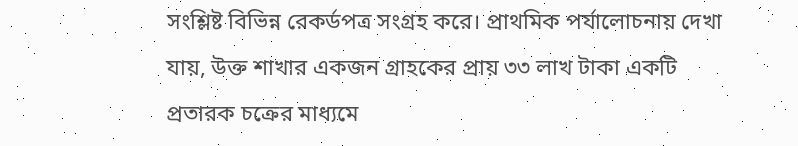সংশ্লিষ্ট বিভিন্ন রেকর্ডপত্র সংগ্রহ করে। প্রাথমিক পর্যালোচনায় দেখা যায়, উক্ত শাখার একজন গ্রাহকের প্রায় ৩৩ লাখ টাকা একটি প্রতারক চক্রের মাধ্যমে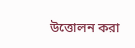উত্তোলন করা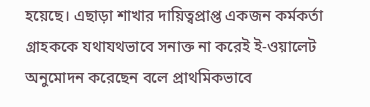হয়েছে। এছাড়া শাখার দায়িত্বপ্রাপ্ত একজন কর্মকর্তা গ্রাহককে যথাযথভাবে সনাক্ত না করেই ই-ওয়ালেট অনুমোদন করেছেন বলে প্রাথমিকভাবে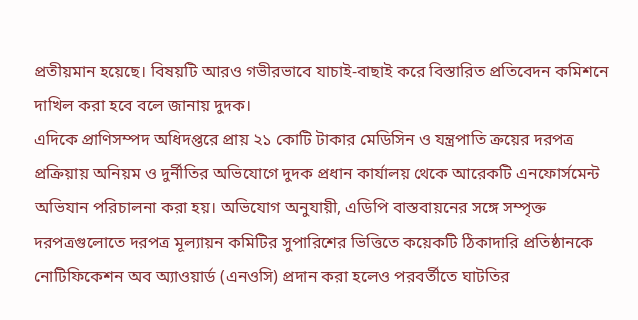প্রতীয়মান হয়েছে। বিষয়টি আরও গভীরভাবে যাচাই-বাছাই করে বিস্তারিত প্রতিবেদন কমিশনে দাখিল করা হবে বলে জানায় দুদক।
এদিকে প্রাণিসম্পদ অধিদপ্তরে প্রায় ২১ কোটি টাকার মেডিসিন ও যন্ত্রপাতি ক্রয়ের দরপত্র প্রক্রিয়ায় অনিয়ম ও দুর্নীতির অভিযোগে দুদক প্রধান কার্যালয় থেকে আরেকটি এনফোর্সমেন্ট অভিযান পরিচালনা করা হয়। অভিযোগ অনুযায়ী, এডিপি বাস্তবায়নের সঙ্গে সম্পৃক্ত দরপত্রগুলোতে দরপত্র মূল্যায়ন কমিটির সুপারিশের ভিত্তিতে কয়েকটি ঠিকাদারি প্রতিষ্ঠানকে নোটিফিকেশন অব অ্যাওয়ার্ড (এনওসি) প্রদান করা হলেও পরবর্তীতে ঘাটতির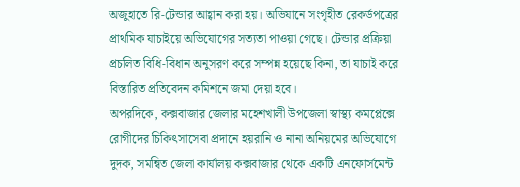অজুহাতে রি-টেন্ডার আহ্বান করা হয়। অভিযানে সংগৃহীত রেকর্ডপত্রের প্রাথমিক যাচাইয়ে অভিযোগের সত্যতা পাওয়া গেছে। টেন্ডার প্রক্রিয়া প্রচলিত বিধি-বিধান অনুসরণ করে সম্পন্ন হয়েছে কিনা, তা যাচাই করে বিস্তারিত প্রতিবেদন কমিশনে জমা দেয়া হবে।
অপরদিকে, কক্সবাজার জেলার মহেশখালী উপজেলা স্বাস্থ্য কমপ্লেক্সে রোগীদের চিকিৎসাসেবা প্রদানে হয়রানি ও নানা অনিয়মের অভিযোগে দুদক, সমন্বিত জেলা কার্যালয় কক্সবাজার থেকে একটি এনফোর্সমেন্ট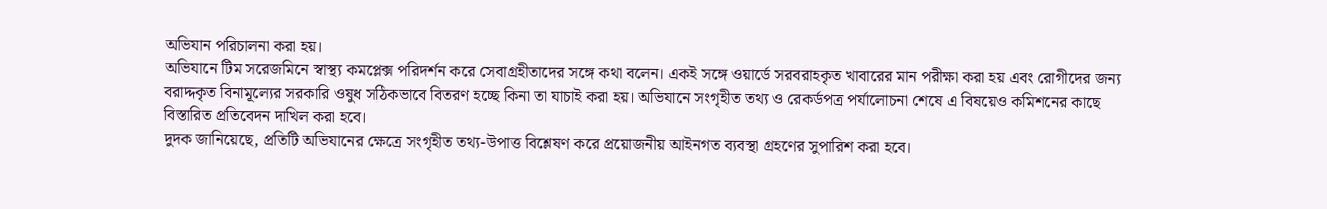অভিযান পরিচালনা করা হয়।
অভিযানে টিম সরেজমিনে স্বাস্থ্য কমপ্লেক্স পরিদর্শন করে সেবাগ্রহীতাদের সঙ্গে কথা বলেন। একই সঙ্গে ওয়ার্ডে সরবরাহকৃত খাবারের মান পরীক্ষা করা হয় এবং রোগীদের জন্য বরাদ্দকৃত বিনামূল্যের সরকারি ওষুধ সঠিকভাবে বিতরণ হচ্ছে কিনা তা যাচাই করা হয়। অভিযানে সংগৃহীত তথ্য ও রেকর্ডপত্র পর্যালোচনা শেষে এ বিষয়েও কমিশনের কাছে বিস্তারিত প্রতিবেদন দাখিল করা হবে।
দুদক জানিয়েছে, প্রতিটি অভিযানের ক্ষেত্রে সংগৃহীত তথ্য-উপাত্ত বিশ্লেষণ করে প্রয়োজনীয় আইনগত ব্যবস্থা গ্রহণের সুপারিশ করা হবে।